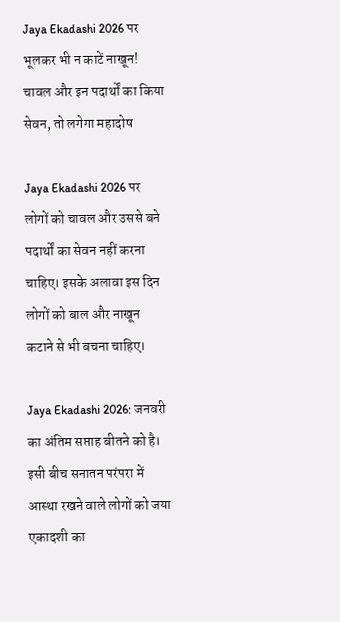Jaya Ekadashi 2026 पर भूलकर भी न काटें नाखून! चावल और इन पदार्थों का किया सेवन, तो लगेगा महादोष

Jaya Ekadashi 2026 पर लोगों को चावल और उससे बने पदार्थों का सेवन नहीं करना चाहिए। इसके अलावा इस दिन लोगों को बाल और नाखून कटाने से भी बचना चाहिए।

Jaya Ekadashi 2026: जनवरी का अंतिम सप्ताह बीतने को है। इसी बीच सनातन परंपरा में आस्था रखने वाले लोगों को जया एकादशी का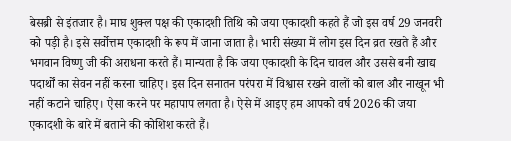बेसब्री से इंतजार है। माघ शुक्ल पक्ष की एकादशी तिथि को जया एकादशी कहते हैं जो इस वर्ष 29 जनवरी को पड़ी है। इसे सर्वोत्तम एकादशी के रूप में जाना जाता है। भारी संख्या में लोग इस दिन व्रत रखते हैं और भगवान विष्णु जी की अराधना करते हैं। मान्यता है कि जया एकादशी के दिन चावल और उससे बनी खाद्य पदार्थों का सेवन नहीं करना चाहिए। इस दिन सनातन परंपरा में विश्वास रखने वालों को बाल और नाखून भी नहीं कटाने चाहिए। ऐसा करने पर महापाप लगता है। ऐसे में आइए हम आपको वर्ष 2026 की जया एकादशी के बारे में बताने की कोशिश करते हैं।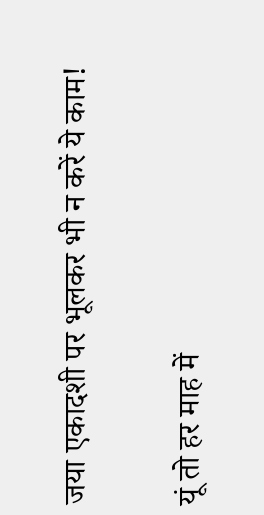जया एकादशी पर भूलकर भी न करें ये काम!

यूं तो हर माह में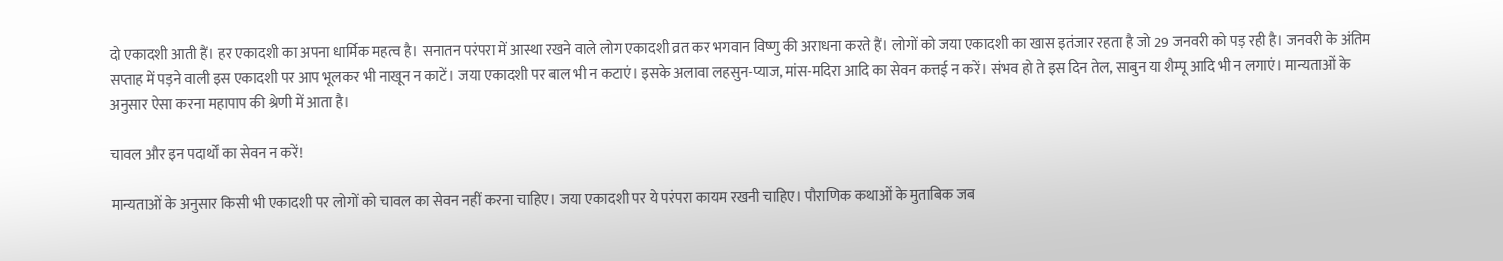दो एकादशी आती हैं। हर एकादशी का अपना धार्मिक महत्व है। सनातन परंपरा में आस्था रखने वाले लोग एकादशी व्रत कर भगवान विष्णु की अराधना करते हैं। लोगों को जया एकादशी का खास इतंजार रहता है जो 29 जनवरी को पड़ रही है। जनवरी के अंतिम सप्ताह में पड़ने वाली इस एकादशी पर आप भूलकर भी नाखून न काटें। जया एकादशी पर बाल भी न कटाएं। इसके अलावा लहसुन-प्याज, मांस-मदिरा आदि का सेवन कत्तई न करें। संभव हो ते इस दिन तेल, साबुन या शैम्पू आदि भी न लगाएं। मान्यताओं के अनुसार ऐसा करना महापाप की श्रेणी में आता है।

चावल और इन पदार्थों का सेवन न करें!

मान्यताओं के अनुसार किसी भी एकादशी पर लोगों को चावल का सेवन नहीं करना चाहिए। जया एकादशी पर ये परंपरा कायम रखनी चाहिए। पौराणिक कथाओं के मुताबिक जब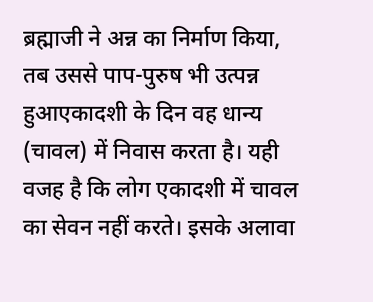ब्रह्माजी ने अन्न का निर्माण किया, तब उससे पाप-पुरुष भी उत्पन्न हुआएकादशी के दिन वह धान्य (चावल) में निवास करता है। यही वजह है कि लोग एकादशी में चावल का सेवन नहीं करते। इसके अलावा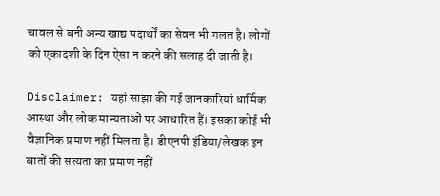चावल से बनी अन्य खाद्य पदार्थों का सेवन भी गलत है। लोगों को एकादशी के दिन ऐसा न करने की सलाह दी जाती है।

Disclaimer: यहां साझा की गई जानकारियां धार्मिक आस्था और लोक मान्यताओं पर आधारित हैं। इसका कोई भी वैज्ञानिक प्रमाण नहीं मिलता है। डीएनपी इंडिया/लेखक इन बातों की सत्यता का प्रमाण नहीं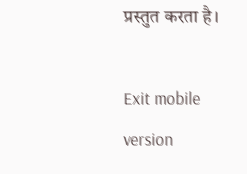प्रस्तुत करता है।

Exit mobile version